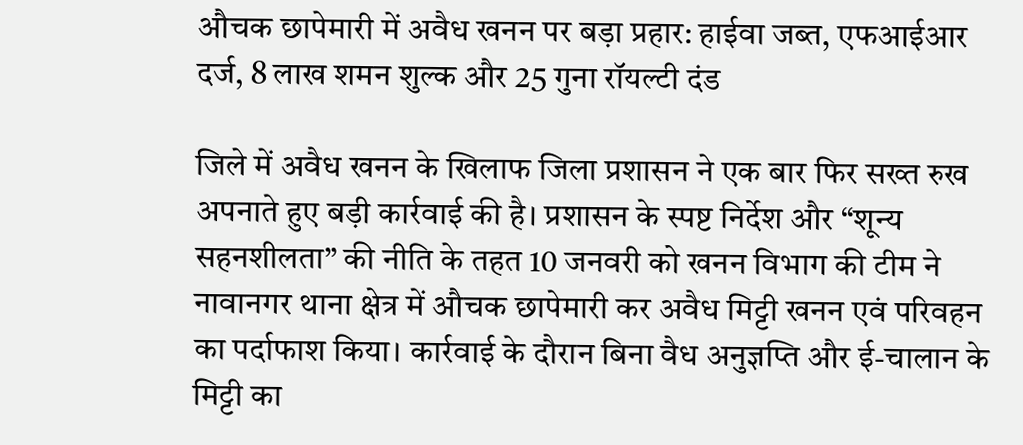औचक छापेमारी में अवैध खनन पर बड़ा प्रहार: हाईवा जब्त, एफआईआर दर्ज, 8 लाख शमन शुल्क और 25 गुना रॉयल्टी दंड

जिले में अवैध खनन के खिलाफ जिला प्रशासन ने एक बार फिर सख्त रुख अपनाते हुए बड़ी कार्रवाई की है। प्रशासन के स्पष्ट निर्देश और “शून्य सहनशीलता” की नीति के तहत 10 जनवरी को खनन विभाग की टीम ने नावानगर थाना क्षेत्र में औचक छापेमारी कर अवैध मिट्टी खनन एवं परिवहन का पर्दाफाश किया। कार्रवाई के दौरान बिना वैध अनुज्ञप्ति और ई-चालान के मिट्टी का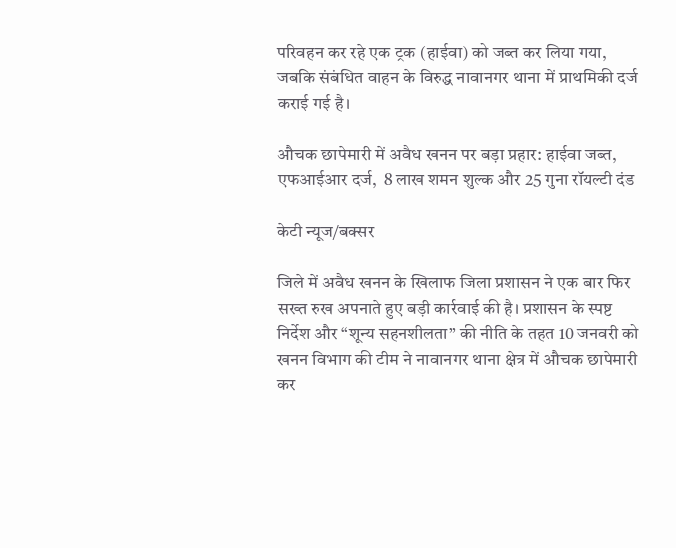परिवहन कर रहे एक ट्रक (हाईवा) को जब्त कर लिया गया, जबकि संबंधित वाहन के विरुद्ध नावानगर थाना में प्राथमिकी दर्ज कराई गई है।

औचक छापेमारी में अवैध खनन पर बड़ा प्रहार: हाईवा जब्त, एफआईआर दर्ज,  8 लाख शमन शुल्क और 25 गुना रॉयल्टी दंड

केटी न्यूज/बक्सर

जिले में अवैध खनन के खिलाफ जिला प्रशासन ने एक बार फिर सख्त रुख अपनाते हुए बड़ी कार्रवाई की है। प्रशासन के स्पष्ट निर्देश और “शून्य सहनशीलता” की नीति के तहत 10 जनवरी को खनन विभाग की टीम ने नावानगर थाना क्षेत्र में औचक छापेमारी कर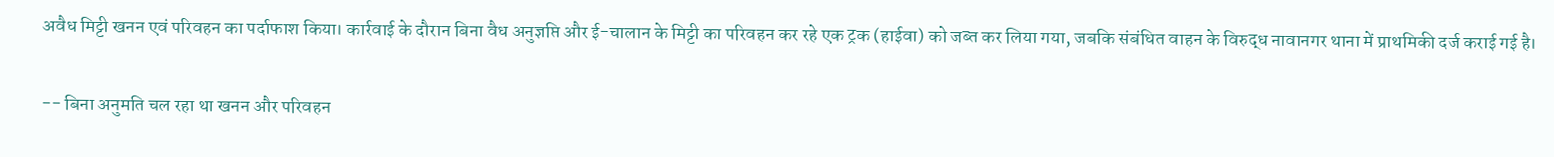अवैध मिट्टी खनन एवं परिवहन का पर्दाफाश किया। कार्रवाई के दौरान बिना वैध अनुज्ञप्ति और ई-चालान के मिट्टी का परिवहन कर रहे एक ट्रक (हाईवा) को जब्त कर लिया गया, जबकि संबंधित वाहन के विरुद्ध नावानगर थाना में प्राथमिकी दर्ज कराई गई है।

-- बिना अनुमति चल रहा था खनन और परिवहन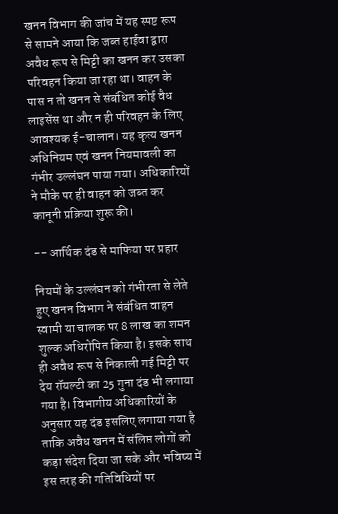खनन विभाग की जांच में यह स्पष्ट रूप से सामने आया कि जब्त हाईवा द्वारा अवैध रूप से मिट्टी का खनन कर उसका परिवहन किया जा रहा था। वाहन के पास न तो खनन से संबंधित कोई वैध लाइसेंस था और न ही परिवहन के लिए आवश्यक ई-चालान। यह कृत्य खनन अधिनियम एवं खनन नियमावली का गंभीर उल्लंघन पाया गया। अधिकारियों ने मौके पर ही वाहन को जब्त कर कानूनी प्रक्रिया शुरू की।

-- आर्थिक दंड से माफिया पर प्रहार

नियमों के उल्लंघन को गंभीरता से लेते हुए खनन विभाग ने संबंधित वाहन स्वामी या चालक पर 8 लाख का शमन शुल्क अधिरोपित किया है। इसके साथ ही अवैध रूप से निकाली गई मिट्टी पर देय रॉयल्टी का 25 गुना दंड भी लगाया गया है। विभागीय अधिकारियों के अनुसार यह दंड इसलिए लगाया गया है ताकि अवैध खनन में संलिप्त लोगों को कड़ा संदेश दिया जा सके और भविष्य में इस तरह की गतिविधियों पर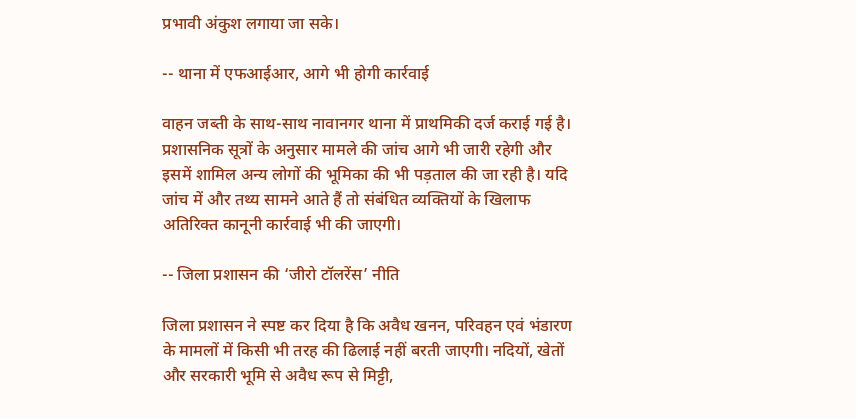प्रभावी अंकुश लगाया जा सके।

-- थाना में एफआईआर, आगे भी होगी कार्रवाई

वाहन जब्ती के साथ-साथ नावानगर थाना में प्राथमिकी दर्ज कराई गई है। प्रशासनिक सूत्रों के अनुसार मामले की जांच आगे भी जारी रहेगी और इसमें शामिल अन्य लोगों की भूमिका की भी पड़ताल की जा रही है। यदि जांच में और तथ्य सामने आते हैं तो संबंधित व्यक्तियों के खिलाफ अतिरिक्त कानूनी कार्रवाई भी की जाएगी।

-- जिला प्रशासन की ‘जीरो टॉलरेंस’ नीति

जिला प्रशासन ने स्पष्ट कर दिया है कि अवैध खनन, परिवहन एवं भंडारण के मामलों में किसी भी तरह की ढिलाई नहीं बरती जाएगी। नदियों, खेतों और सरकारी भूमि से अवैध रूप से मिट्टी,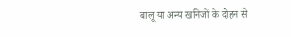बालू या अन्य खनिजों के दोहन से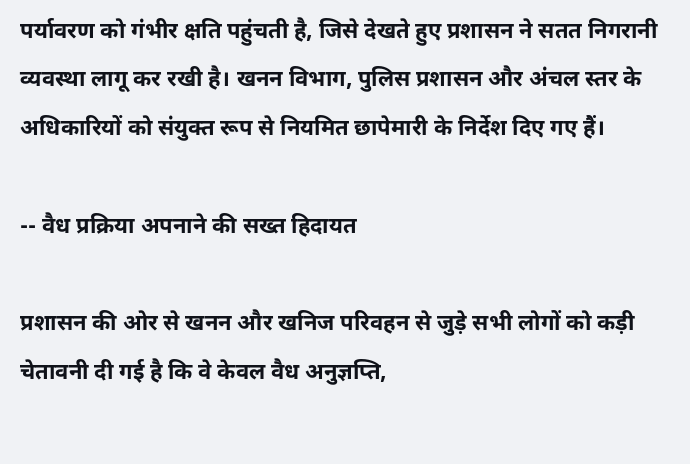पर्यावरण को गंभीर क्षति पहुंचती है, जिसे देखते हुए प्रशासन ने सतत निगरानी व्यवस्था लागू कर रखी है। खनन विभाग, पुलिस प्रशासन और अंचल स्तर के अधिकारियों को संयुक्त रूप से नियमित छापेमारी के निर्देश दिए गए हैं।

-- वैध प्रक्रिया अपनाने की सख्त हिदायत

प्रशासन की ओर से खनन और खनिज परिवहन से जुड़े सभी लोगों को कड़ी चेतावनी दी गई है कि वे केवल वैध अनुज्ञप्ति,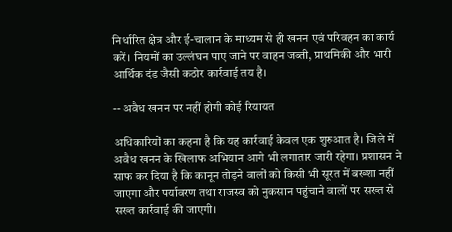निर्धारित क्षेत्र और ई-चालान के माध्यम से ही खनन एवं परिवहन का कार्य करें। नियमों का उल्लंघन पाए जाने पर वाहन जब्ती, प्राथमिकी और भारी आर्थिक दंड जैसी कठोर कार्रवाई तय है।

-- अवैध खनन पर नहीं होगी कोई रियायत

अधिकारियों का कहना है कि यह कार्रवाई केवल एक शुरुआत है। जिले में अवैध खनन के खिलाफ अभियान आगे भी लगातार जारी रहेगा। प्रशासन ने साफ कर दिया है कि कानून तोड़ने वालों को किसी भी सूरत में बख्शा नहीं जाएगा और पर्यावरण तथा राजस्व को नुकसान पहुंचाने वालों पर सख्त से सख्त कार्रवाई की जाएगी।